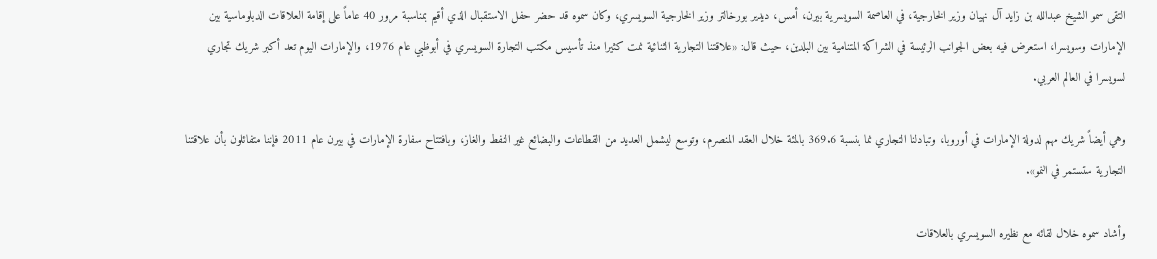التقى سمو الشيخ عبدالله بن زايد آل نهيان وزير الخارجية، في العاصمة السويسرية بيرن، أمس، ديدير بورخالتر وزير الخارجية السويسري، وكان سموه قد حضر حفل الاستقبال الذي أقيم بمناسبة مرور 40 عاماً على إقامة العلاقات الدبلوماسية بين الإمارات وسويسرا، استعرض فيه بعض الجوانب الرئيسة في الشراكة المتنامية بين البلدين، حيث قال: «علاقتنا التجارية الثنائية نمت كثيرا منذ تأسيس مكتب التجارة السويسري في أبوظبي عام 1976، والإمارات اليوم تعد أكبر شريك تجاري لسويسرا في العالم العربي.

وهي أيضاً شريك مهم لدولة الإمارات في أوروبا، وتبادلنا التجاري نما بنسبة 369.6 بالمئة خلال العقد المنصرم، وتوسع ليشمل العديد من القطاعات والبضائع غير النفط والغاز، وبافتتاح سفارة الإمارات في بيرن عام 2011 فإننا متفائلون بأن علاقتنا التجارية ستستمر في النمو».

وأشاد سموه خلال لقائه مع نظيره السويسري بالعلاقات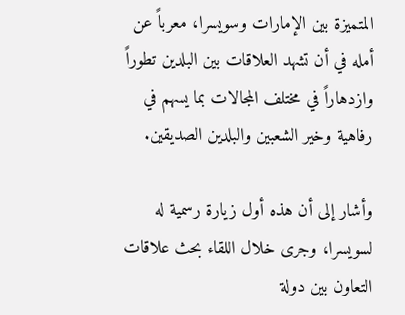المتميزة بين الإمارات وسويسرا، معرباً عن أمله في أن تشهد العلاقات بين البلدين تطوراً وازدهاراً في مختلف المجالات بما يسهم في رفاهية وخير الشعبين والبلدين الصديقين.

وأشار إلى أن هذه أول زيارة رسمية له لسويسرا، وجرى خلال اللقاء بحث علاقات التعاون بين دولة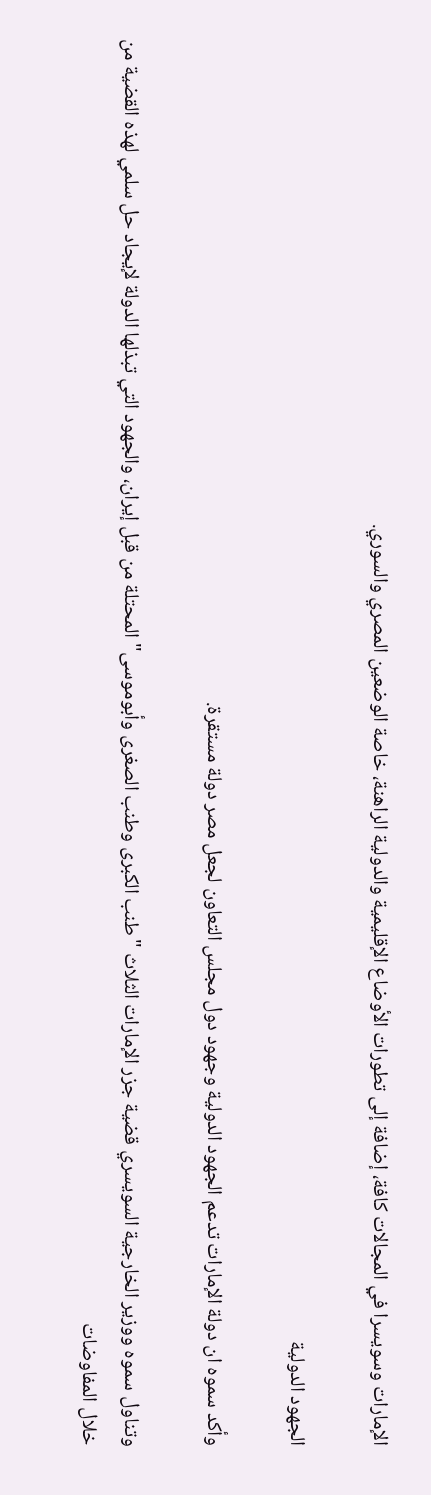الإمارات وسويسرا في المجالات كافة، إضافة إلى تطورات الأوضاع الإقليمية والدولية الراهنة، خاصة الوضعين المصري والسوري.

الجهود الدولية

وأكد سموه ان دولة الإمارات تدعم الجهود الدولية وجهود دول مجلس التعاون لجعل مصر دولة مستقرة.

وتناول سموه ووزير الخارجية السويسري قضية جزر الإمارات الثلاث "طنب الكبرى وطنب الصغرى وأبوموسى" المحتلة من قبل إيران، والجهود التي تبذلها الدولة لإيجاد حل سلمي لهذه القضية من خلال المفاوضات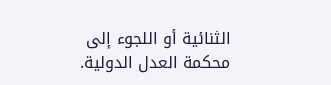الثنائية أو اللجوء إلى محكمة العدل الدولية.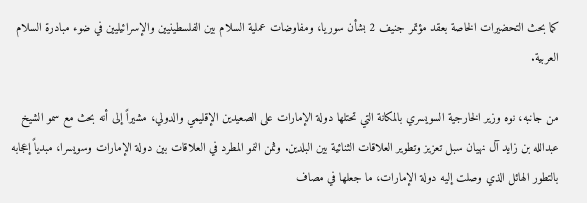كما بحث التحضيرات الخاصة بعقد مؤتمر جنيف 2 بشأن سوريا، ومفاوضات عملية السلام بين الفلسطينيين والإسرائيليين في ضوء مبادرة السلام العربية.

من جانبه، نوه وزير الخارجية السويسري بالمكانة التي تحتلها دولة الإمارات على الصعيدين الإقليمي والدولي، مشيراً إلى أنه بحث مع سمو الشيخ عبدالله بن زايد آل نهيان سبل تعزيز وتطوير العلاقات الثنائية بين البلدين. وثمن النمو المطرد في العلاقات بين دولة الإمارات وسويسرا، مبدياً إعجابه بالتطور الهائل الذي وصلت إليه دولة الإمارات، ما جعلها في مصاف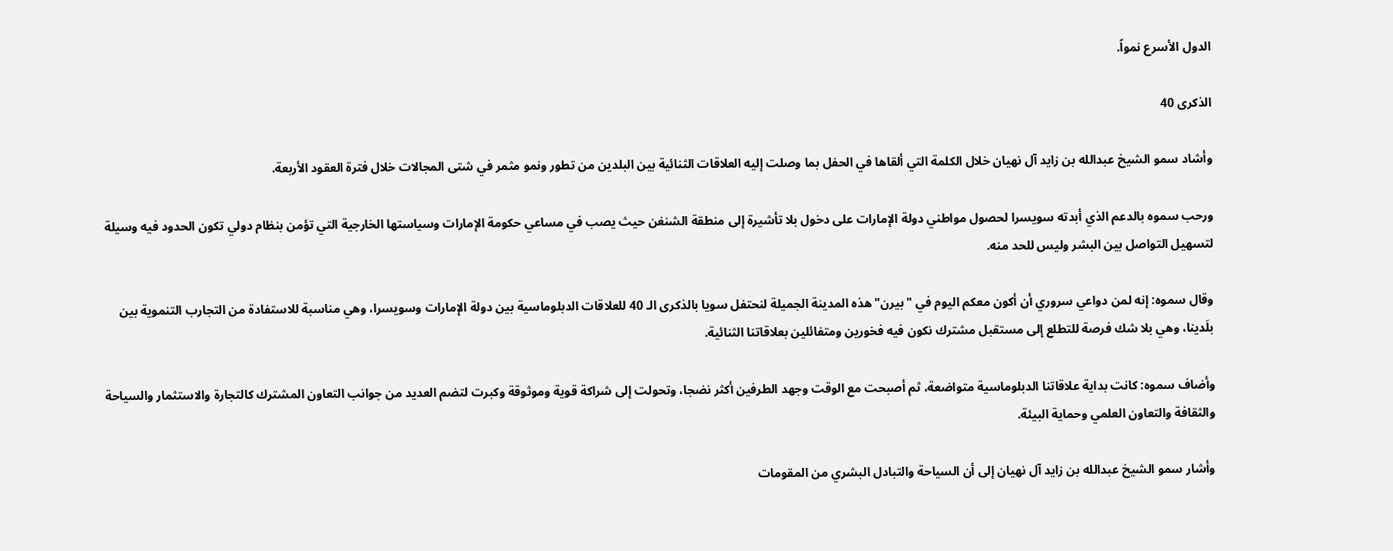الدول الأسرع نمواً.

الذكرى 40

وأشاد سمو الشيخ عبدالله بن زايد آل نهيان خلال الكلمة التي ألقاها في الحفل بما وصلت إليه العلاقات الثنائية بين البلدين من تطور ونمو مثمر في شتى المجالات خلال فترة العقود الأربعة.

ورحب سموه بالدعم الذي أبدته سويسرا لحصول مواطني دولة الإمارات على دخول بلا تأشيرة إلى منطقة الشنغن حيث يصب في مساعي حكومة الإمارات وسياستها الخارجية التي تؤمن بنظام دولي تكون الحدود فيه وسيلة لتسهيل التواصل بين البشر وليس للحد منه.

وقال سموه: إنه لمن دواعي سروري أن أكون معكم اليوم في "بيرن" هذه المدينة الجميلة لنحتفل سويا بالذكرى الـ 40 للعلاقات الدبلوماسية بين دولة الإمارات وسويسرا، وهي مناسبة للاستفادة من التجارب التنموية بين بلَدينا، وهي بلا شك فرصة للتطلع إلى مستقبل مشترك نكون فيه فخورين ومتفائلين بعلاقاتنا الثنائية.

وأضاف سموه: كانت بداية علاقاتنا الدبلوماسية متواضعة، ثم أصبحت مع الوقت وجهد الطرفين أكثر نضجا، وتحولت إلى شراكة قوية وموثوقة وكبرت لتضم العديد من جوانب التعاون المشترك كالتجارة والاستثمار والسياحة والثقافة والتعاون العلمي وحماية البيئة.

وأشار سمو الشيخ عبدالله بن زايد آل نهيان إلى أن السياحة والتبادل البشري من المقومات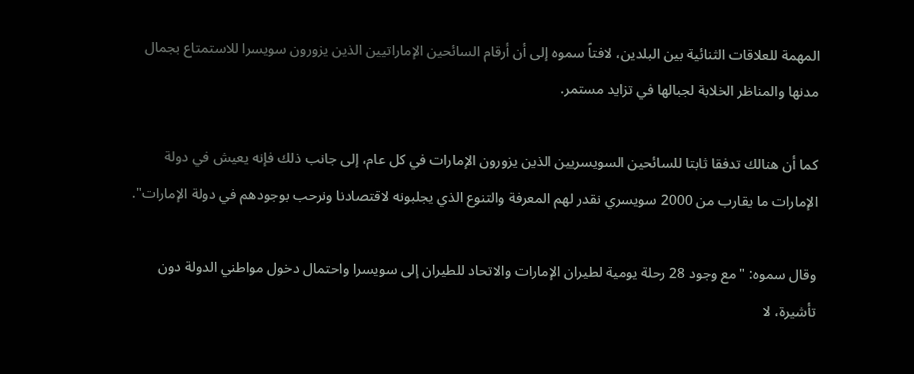المهمة للعلاقات الثنائية بين البلدين، لافتاً سموه إلى أن أرقام السائحين الإماراتيين الذين يزورون سويسرا للاستمتاع بجمال مدنها والمناظر الخلابة لجبالها في تزايد مستمر.

كما أن هنالك تدفقا ثابتا للسائحين السويسريين الذين يزورون الإمارات في كل عام، إلى جانب ذلك فإنه يعيش في دولة الإمارات ما يقارب من 2000 سويسري نقدر لهم المعرفة والتنوع الذي يجلبونه لاقتصادنا ونرحب بوجودهم في دولة الإمارات".

وقال سموه: "مع وجود 28 رحلة يومية لطيران الإمارات والاتحاد للطيران إلى سويسرا واحتمال دخول مواطني الدولة دون تأشيرة، لا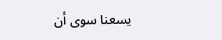يسعنا سوى أن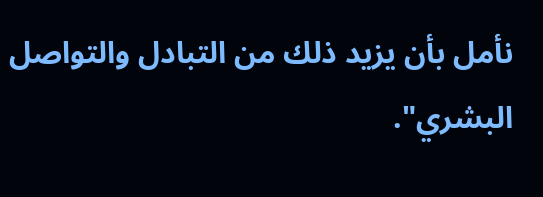نأمل بأن يزيد ذلك من التبادل والتواصل البشري".